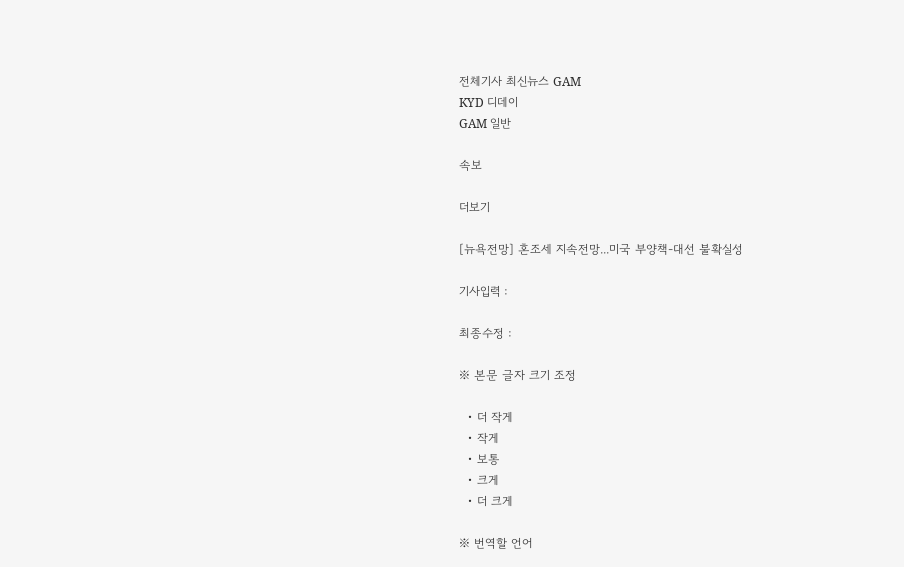전체기사 최신뉴스 GAM
KYD 디데이
GAM 일반

속보

더보기

[뉴욕전망] 혼조세 지속전망...미국 부양책-대선 불확실성

기사입력 :

최종수정 :

※ 본문 글자 크기 조정

  • 더 작게
  • 작게
  • 보통
  • 크게
  • 더 크게

※ 번역할 언어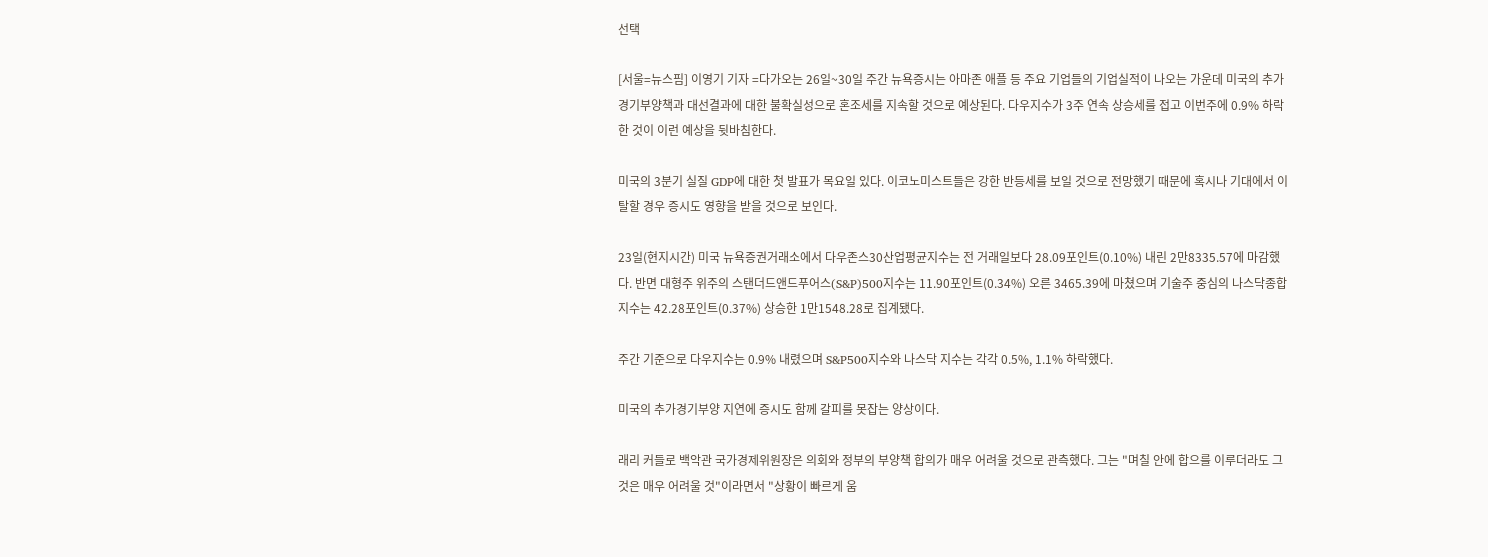선택

[서울=뉴스핌] 이영기 기자 =다가오는 26일~30일 주간 뉴욕증시는 아마존 애플 등 주요 기업들의 기업실적이 나오는 가운데 미국의 추가경기부양책과 대선결과에 대한 불확실성으로 혼조세를 지속할 것으로 예상된다. 다우지수가 3주 연속 상승세를 접고 이번주에 0.9% 하락한 것이 이런 예상을 뒷바침한다.

미국의 3분기 실질 GDP에 대한 첫 발표가 목요일 있다. 이코노미스트들은 강한 반등세를 보일 것으로 전망했기 때문에 혹시나 기대에서 이탈할 경우 증시도 영향을 받을 것으로 보인다.

23일(현지시간) 미국 뉴욕증권거래소에서 다우존스30산업평균지수는 전 거래일보다 28.09포인트(0.10%) 내린 2만8335.57에 마감했다. 반면 대형주 위주의 스탠더드앤드푸어스(S&P)500지수는 11.90포인트(0.34%) 오른 3465.39에 마쳤으며 기술주 중심의 나스닥종합지수는 42.28포인트(0.37%) 상승한 1만1548.28로 집계됐다.

주간 기준으로 다우지수는 0.9% 내렸으며 S&P500지수와 나스닥 지수는 각각 0.5%, 1.1% 하락했다.

미국의 추가경기부양 지연에 증시도 함께 갈피를 못잡는 양상이다.

래리 커들로 백악관 국가경제위원장은 의회와 정부의 부양책 합의가 매우 어려울 것으로 관측했다. 그는 "며칠 안에 합으를 이루더라도 그것은 매우 어려울 것"이라면서 "상황이 빠르게 움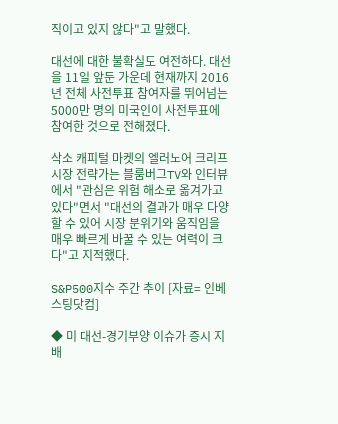직이고 있지 않다"고 말했다.

대선에 대한 불확실도 여전하다. 대선을 11일 앞둔 가운데 현재까지 2016년 전체 사전투표 참여자를 뛰어넘는 5000만 명의 미국인이 사전투표에 참여한 것으로 전해졌다.

삭소 캐피털 마켓의 엘러노어 크리프 시장 전략가는 블룸버그TV와 인터뷰에서 "관심은 위험 해소로 옮겨가고 있다"면서 "대선의 결과가 매우 다양할 수 있어 시장 분위기와 움직임을 매우 빠르게 바꿀 수 있는 여력이 크다"고 지적했다.

S&P500지수 주간 추이 [자료= 인베스팅닷컴]

◆ 미 대선-경기부양 이슈가 증시 지배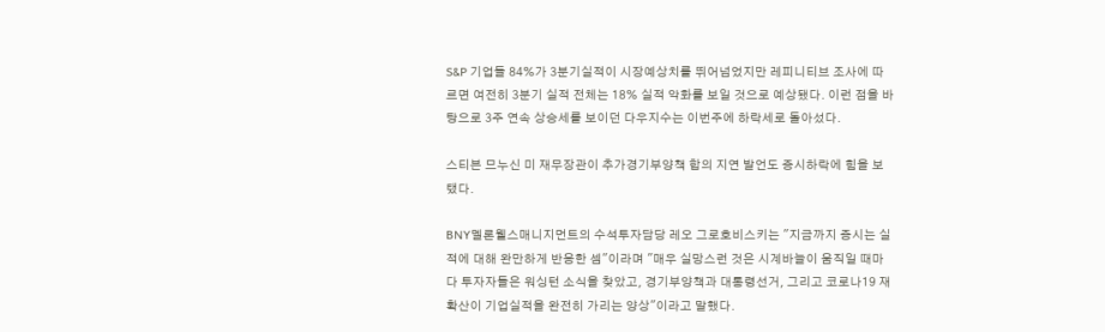S&P 기업들 84%가 3분기실적이 시장예상치를 뛰어넘었지만 레피니티브 조사에 따르면 여전히 3분기 실적 전체는 18% 실적 악화를 보일 것으로 예상됐다. 이런 점을 바탕으로 3주 연속 상승세를 보이던 다우지수는 이번주에 하락세로 돌아섰다.

스티븐 므누신 미 재무장관이 추가경기부양책 합의 지연 발언도 증시하락에 힘을 보탰다.

BNY멜론웰스매니지먼트의 수석투자담당 레오 그로호비스키는 "지금까지 증시는 실적에 대해 완만하게 반응한 셈"이라며 "매우 실망스런 것은 시계바늘이 움직일 때마다 투자자들은 워싱턴 소식을 찾았고, 경기부양책과 대통령선거, 그리고 코로나19 재확산이 기업실적을 완전히 가리는 양상"이라고 말했다.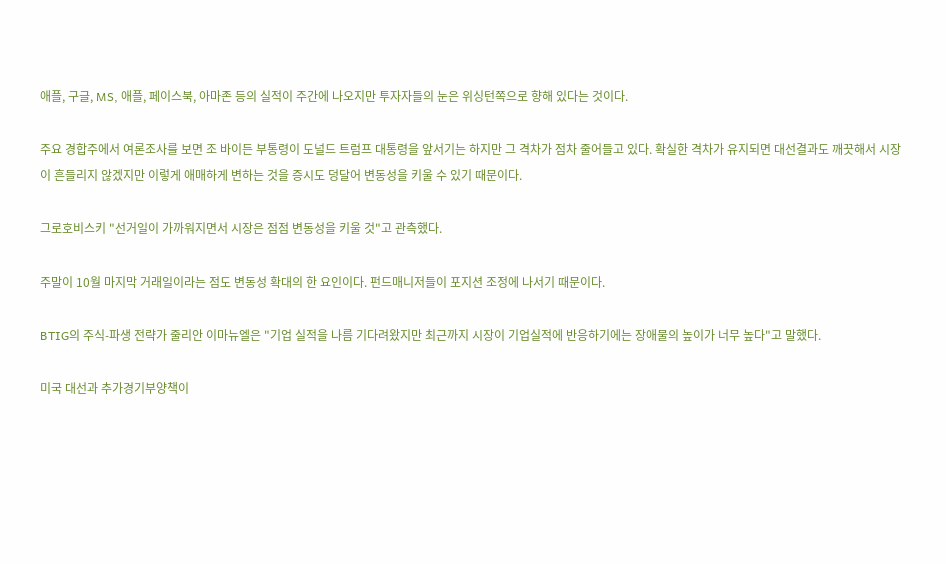애플, 구글, MS, 애플, 페이스북, 아마존 등의 실적이 주간에 나오지만 투자자들의 눈은 위싱턴쪽으로 향해 있다는 것이다.

주요 경합주에서 여론조사를 보면 조 바이든 부통령이 도널드 트럼프 대통령을 앞서기는 하지만 그 격차가 점차 줄어들고 있다. 확실한 격차가 유지되면 대선결과도 깨끗해서 시장이 흔들리지 않겠지만 이렇게 애매하게 변하는 것을 증시도 덩달어 변동성을 키울 수 있기 때문이다.

그로호비스키 "선거일이 가까워지면서 시장은 점점 변동성을 키울 것"고 관측했다.

주말이 10월 마지막 거래일이라는 점도 변동성 확대의 한 요인이다. 펀드매니저들이 포지션 조정에 나서기 때문이다.

BTIG의 주식-파생 전략가 줄리안 이마뉴엘은 "기업 실적을 나름 기다려왔지만 최근까지 시장이 기업실적에 반응하기에는 장애물의 높이가 너무 높다"고 말했다.

미국 대선과 추가경기부양책이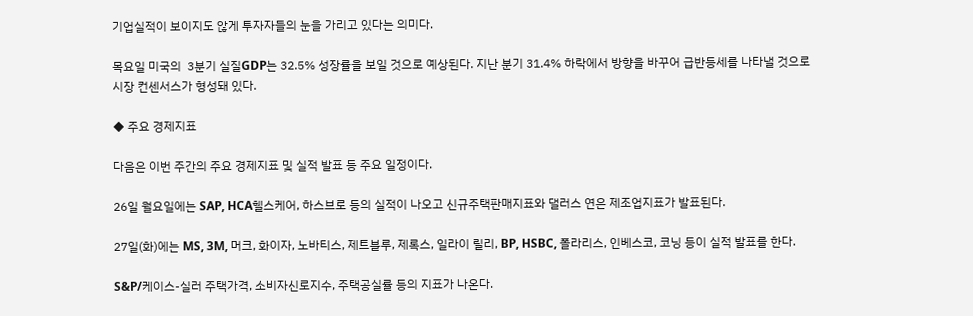기업실적이 보이지도 않게 투자자들의 눈을 가리고 있다는 의미다.

목요일 미국의  3분기 실질GDP는 32.5% 성장률을 보일 것으로 예상된다. 지난 분기 31.4% 하락에서 방향을 바꾸어 급반등세를 나타낼 것으로 시장 컨센서스가 형성돼 있다.

◆ 주요 경제지표

다음은 이번 주간의 주요 경제지표 및 실적 발표 등 주요 일정이다.

26일 월요일에는 SAP, HCA헬스케어, 하스브로 등의 실적이 나오고 신규주택판매지표와 댈러스 연은 제조업지표가 발표된다.

27일(화)에는 MS, 3M, 머크, 화이자, 노바티스, 제트블루, 제록스, 일라이 릴리, BP, HSBC, 폴라리스, 인베스코, 코닝 등이 실적 발표를 한다.

S&P/케이스-실러 주택가격, 소비자신로지수, 주택공실률 등의 지표가 나온다.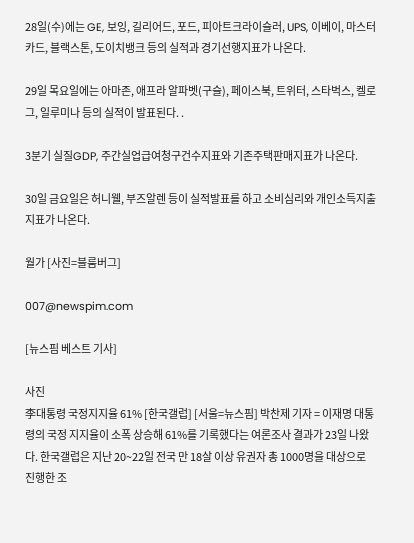28일(수)에는 GE, 보잉, 길리어드, 포드, 피아트크라이슬러, UPS, 이베이, 마스터카드, 블랙스톤, 도이치뱅크 등의 실적과 경기선행지표가 나온다.

29일 목요일에는 아마존, 애프라 알파벳(구슬), 페이스북, 트위터, 스타벅스, 켈로그, 일루미나 등의 실적이 발표된다. .

3분기 실질GDP, 주간실업급여청구건수지표와 기존주택판매지표가 나온다.

30일 금요일은 허니웰, 부즈알렌 등이 실적발표를 하고 소비심리와 개인소득지출 지표가 나온다.

월가 [사진=블룸버그]

007@newspim.com

[뉴스핌 베스트 기사]

사진
李대통령 국정지지율 61% [한국갤럽] [서울=뉴스핌] 박찬제 기자 = 이재명 대통령의 국정 지지율이 소폭 상승해 61%를 기록했다는 여론조사 결과가 23일 나왔다. 한국갤럽은 지난 20~22일 전국 만 18살 이상 유권자 총 1000명을 대상으로 진행한 조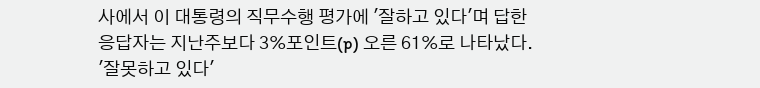사에서 이 대통령의 직무수행 평가에 '잘하고 있다'며 답한 응답자는 지난주보다 3%포인트(p) 오른 61%로 나타났다. '잘못하고 있다'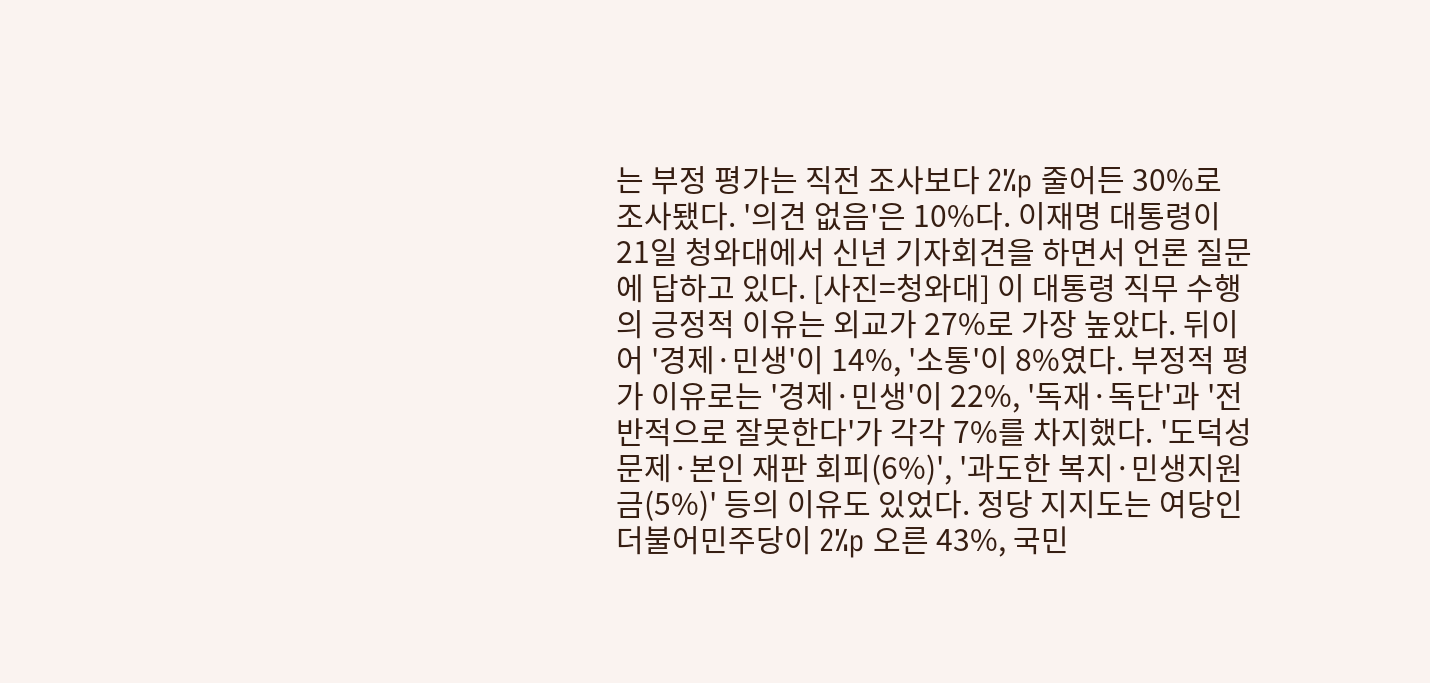는 부정 평가는 직전 조사보다 2%p 줄어든 30%로 조사됐다. '의견 없음'은 10%다. 이재명 대통령이 21일 청와대에서 신년 기자회견을 하면서 언론 질문에 답하고 있다. [사진=청와대] 이 대통령 직무 수행의 긍정적 이유는 외교가 27%로 가장 높았다. 뒤이어 '경제·민생'이 14%, '소통'이 8%였다. 부정적 평가 이유로는 '경제·민생'이 22%, '독재·독단'과 '전반적으로 잘못한다'가 각각 7%를 차지했다. '도덕성문제·본인 재판 회피(6%)', '과도한 복지·민생지원금(5%)' 등의 이유도 있었다. 정당 지지도는 여당인 더불어민주당이 2%p 오른 43%, 국민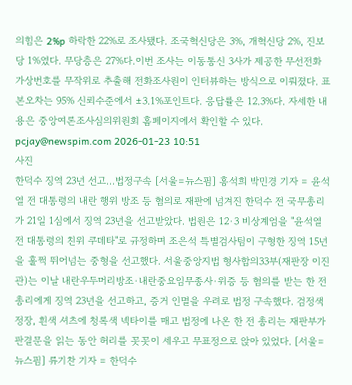의힘은 2%p 하락한 22%로 조사됐다. 조국혁신당은 3%, 개혁신당 2%, 진보당 1%였다. 무당층은 27%다.이번 조사는 이동통신 3사가 제공한 무선전화 가상번호를 무작위로 추출해 전화조사원이 인터뷰하는 방식으로 이뤄졌다. 표본오차는 95% 신뢰수준에서 ±3.1%포인트다. 응답률은 12.3%다. 자세한 내용은 중앙여론조사심의위원회 홈페이지에서 확인할 수 있다. pcjay@newspim.com 2026-01-23 10:51
사진
한덕수 징역 23년 선고...법정구속 [서울=뉴스핌] 홍석희 박민경 기자 = 윤석열 전 대통령의 내란 행위 방조 등 혐의로 재판에 넘겨진 한덕수 전 국무총리가 21일 1심에서 징역 23년을 선고받았다. 법원은 12·3 비상계엄을 "윤석열 전 대통령의 친위 쿠데타"로 규정하며 조은석 특별검사팀이 구형한 징역 15년을 훌쩍 뛰어넘는 중형을 선고했다. 서울중앙지법 형사합의33부(재판장 이진관)는 이날 내란우두머리방조·내란중요임무종사·위증 등 혐의를 받는 한 전 총리에게 징역 23년을 선고하고, 증거 인멸을 우려로 법정 구속했다. 검정색 정장, 흰색 셔츠에 청록색 넥타이를 매고 법정에 나온 한 전 총리는 재판부가 판결문을 읽는 동안 허리를 꼿꼿이 세우고 무표정으로 앉아 있었다. [서울=뉴스핌] 류기찬 기자 = 한덕수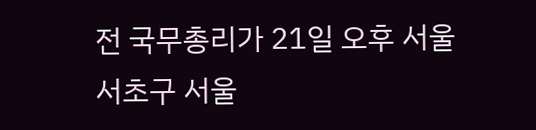전 국무총리가 21일 오후 서울 서초구 서울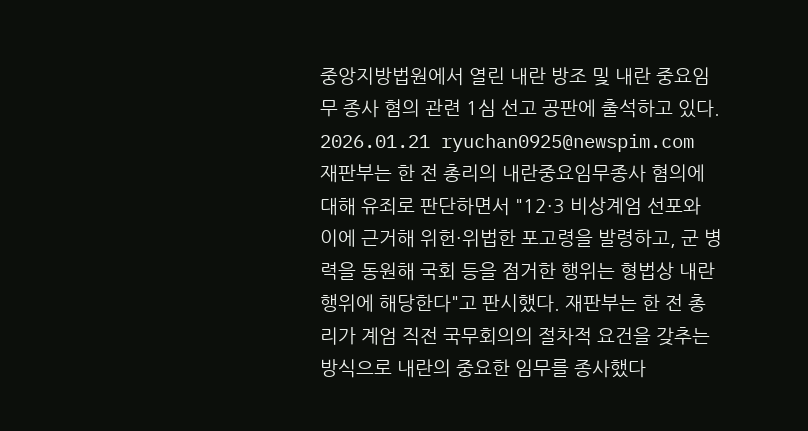중앙지방법원에서 열린 내란 방조 및 내란 중요임무 종사 혐의 관련 1심 선고 공판에 출석하고 있다. 2026.01.21 ryuchan0925@newspim.com 재판부는 한 전 총리의 내란중요임무종사 혐의에 대해 유죄로 판단하면서 "12·3 비상계엄 선포와 이에 근거해 위헌·위법한 포고령을 발령하고, 군 병력을 동원해 국회 등을 점거한 행위는 형법상 내란 행위에 해당한다"고 판시했다. 재판부는 한 전 총리가 계엄 직전 국무회의의 절차적 요건을 갖추는 방식으로 내란의 중요한 임무를 종사했다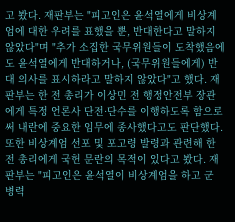고 봤다. 재판부는 "피고인은 윤석열에게 비상계엄에 대한 우려를 표했을 뿐, 반대한다고 말하지 않았다"며 "추가 소집한 국무위원들이 도착했음에도 윤석열에게 반대하거나, (국무위원들에게) 반대 의사를 표시하라고 말하지 않았다"고 했다. 재판부는 한 전 총리가 이상민 전 행정안전부 장관에게 특정 언론사 단전·단수를 이행하도록 함으로써 내란에 중요한 임무에 종사했다고도 판단했다. 또한 비상계엄 선포 및 포고령 발령과 관련해 한 전 총리에게 국헌 문란의 목적이 있다고 봤다. 재판부는 "피고인은 윤석열이 비상계엄을 하고 군 병력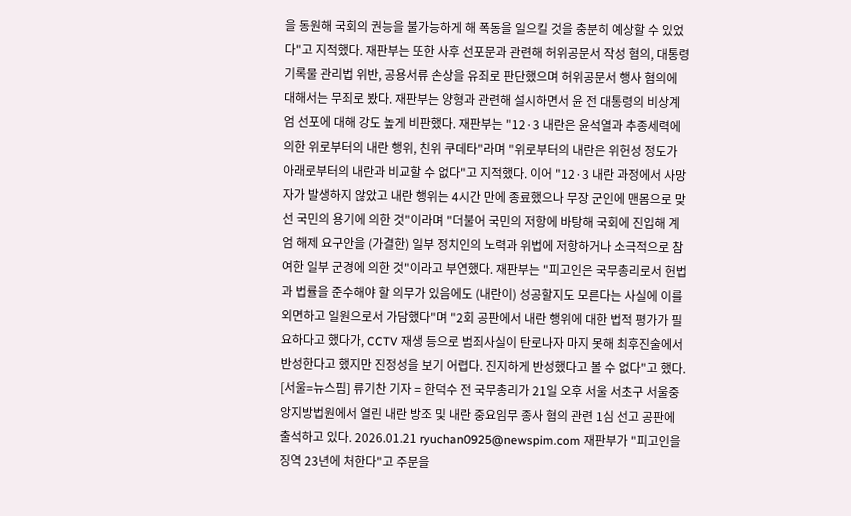을 동원해 국회의 권능을 불가능하게 해 폭동을 일으킬 것을 충분히 예상할 수 있었다"고 지적했다. 재판부는 또한 사후 선포문과 관련해 허위공문서 작성 혐의, 대통령 기록물 관리법 위반, 공용서류 손상을 유죄로 판단했으며 허위공문서 행사 혐의에 대해서는 무죄로 봤다. 재판부는 양형과 관련해 설시하면서 윤 전 대통령의 비상계엄 선포에 대해 강도 높게 비판했다. 재판부는 "12·3 내란은 윤석열과 추종세력에 의한 위로부터의 내란 행위, 친위 쿠데타"라며 "위로부터의 내란은 위헌성 정도가 아래로부터의 내란과 비교할 수 없다"고 지적했다. 이어 "12·3 내란 과정에서 사망자가 발생하지 않았고 내란 행위는 4시간 만에 종료했으나 무장 군인에 맨몸으로 맞선 국민의 용기에 의한 것"이라며 "더불어 국민의 저항에 바탕해 국회에 진입해 계엄 해제 요구안을 (가결한) 일부 정치인의 노력과 위법에 저항하거나 소극적으로 참여한 일부 군경에 의한 것"이라고 부연했다. 재판부는 "피고인은 국무총리로서 헌법과 법률을 준수해야 할 의무가 있음에도 (내란이) 성공할지도 모른다는 사실에 이를 외면하고 일원으로서 가담했다"며 "2회 공판에서 내란 행위에 대한 법적 평가가 필요하다고 했다가, CCTV 재생 등으로 범죄사실이 탄로나자 마지 못해 최후진술에서 반성한다고 했지만 진정성을 보기 어렵다. 진지하게 반성했다고 볼 수 없다"고 했다. [서울=뉴스핌] 류기찬 기자 = 한덕수 전 국무총리가 21일 오후 서울 서초구 서울중앙지방법원에서 열린 내란 방조 및 내란 중요임무 종사 혐의 관련 1심 선고 공판에 출석하고 있다. 2026.01.21 ryuchan0925@newspim.com 재판부가 "피고인을 징역 23년에 처한다"고 주문을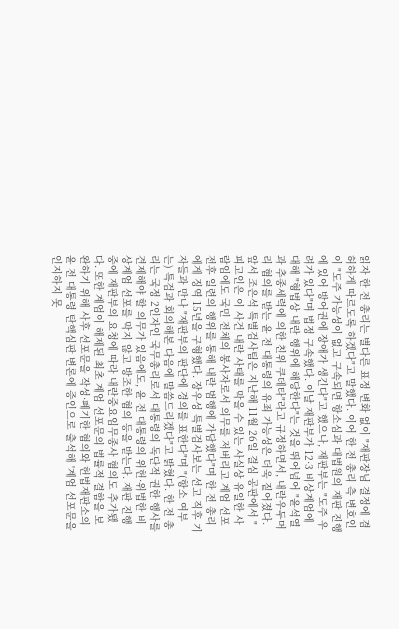읽자 한 전 총리는 별다른 표정 변화 없이 "재판장님 결정에 겸허하게 따르도록 하겠다"고 말했다. 이어 한 전 총리 측 변호인이 "도주 가능성이 없고 구속되면 항소심과 대법원의 재판 진행에 있어 방어권에 장애가 생긴다"고 했으나, 재판부는 "도주 우려가 있다"며 법정 구속했다. 이날 재판부가 12·3 비상계엄에 대해 "형법상 내란 행위에 해당한다"는 것을 뛰어넘어 "윤석열과 추종세력에 의한 친위 쿠데타"라고 규정하면서, 내란우두머리 혐의를 받는 윤 전 대통령의 유죄 가능성은 더욱 짙어졌다. 앞서 조은석 특별검사팀은 지난해 11월 26일 결심 공판에서 "피고인은 이 사건 내란 사태를 막을 수 있는 사실상 유일한 사람임에도 국민 전체의 봉사자로서 의무를 저버리고 계엄 선포 전후 일련의 행위를 통해 내란 범행에 가담했다"며 한 전 총리에게 징역 15년을 구형했다. 장우성 특별검사보는 선고 직후 기자들과 만나 "재판부의 판단에 경의를 표한다"며 "(항소 여부는) 특검과 회의해본 다음에 말씀드리겠다"고 밝혔다. 한 전 총리는 국정 2인자인 국무총리로서 대통령의 독단적 권한 행사를 견제해야 할 의무가 있음에도, 윤 전 대통령의 위헌·위법한 비상계엄 선포를 막지 않고 방조한 혐의 등을 받는다. 재판 진행 중에 재판부의 요청에 따라 내란중요임무종사 혐의도 추가됐다. 또한 계엄이 해제된 최초 계엄 선포문의 법률적 결함을 보완하기 위해 사후 선포문을 작성·폐기한 혐의와 헌법재판소의 윤 전 대통령 탄핵심판 변론에 증인으로 출석해 '계엄 선포문을 인지하지 못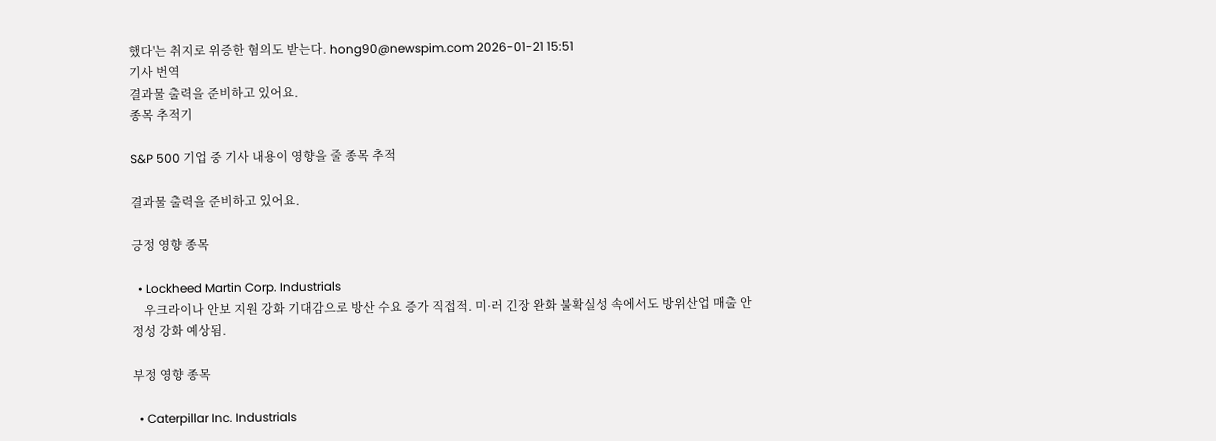했다'는 취지로 위증한 혐의도 받는다. hong90@newspim.com 2026-01-21 15:51
기사 번역
결과물 출력을 준비하고 있어요.
종목 추적기

S&P 500 기업 중 기사 내용이 영향을 줄 종목 추적

결과물 출력을 준비하고 있어요.

긍정 영향 종목

  • Lockheed Martin Corp. Industrials
    우크라이나 안보 지원 강화 기대감으로 방산 수요 증가 직접적. 미·러 긴장 완화 불확실성 속에서도 방위산업 매출 안정성 강화 예상됨.

부정 영향 종목

  • Caterpillar Inc. Industrials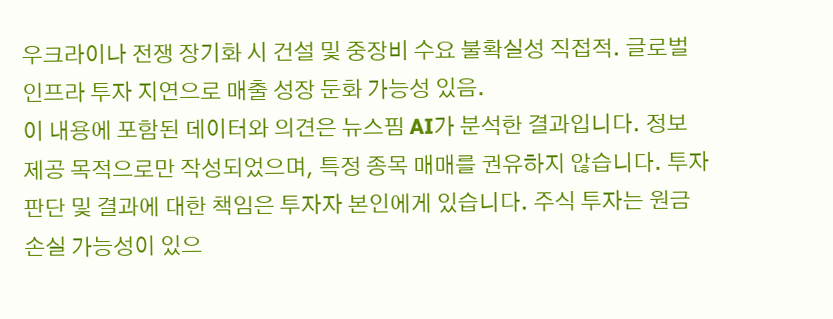우크라이나 전쟁 장기화 시 건설 및 중장비 수요 불확실성 직접적. 글로벌 인프라 투자 지연으로 매출 성장 둔화 가능성 있음.
이 내용에 포함된 데이터와 의견은 뉴스핌 AI가 분석한 결과입니다. 정보 제공 목적으로만 작성되었으며, 특정 종목 매매를 권유하지 않습니다. 투자 판단 및 결과에 대한 책임은 투자자 본인에게 있습니다. 주식 투자는 원금 손실 가능성이 있으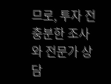므로, 투자 전 충분한 조사와 전문가 상담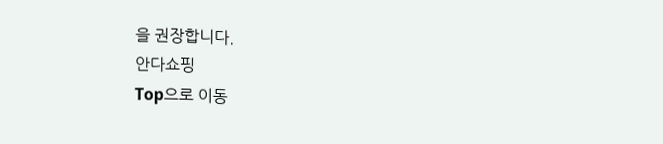을 권장합니다.
안다쇼핑
Top으로 이동